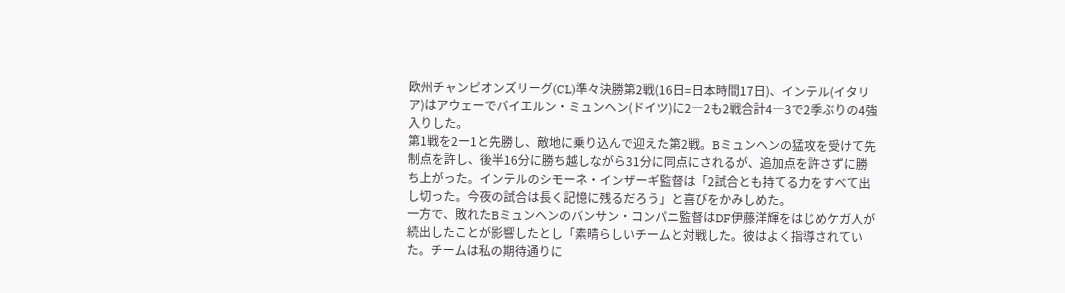欧州チャンピオンズリーグ(CL)準々決勝第2戦(16日=日本時間17日)、インテル(イタリア)はアウェーでバイエルン・ミュンヘン(ドイツ)に2―2も2戦合計4―3で2季ぶりの4強入りした。
第1戦を2ー1と先勝し、敵地に乗り込んで迎えた第2戦。Bミュンヘンの猛攻を受けて先制点を許し、後半16分に勝ち越しながら31分に同点にされるが、追加点を許さずに勝ち上がった。インテルのシモーネ・インザーギ監督は「2試合とも持てる力をすべて出し切った。今夜の試合は長く記憶に残るだろう」と喜びをかみしめた。
一方で、敗れたBミュンヘンのバンサン・コンパニ監督はDF伊藤洋輝をはじめケガ人が続出したことが影響したとし「素晴らしいチームと対戦した。彼はよく指導されていた。チームは私の期待通りに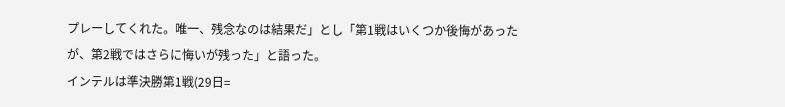プレーしてくれた。唯一、残念なのは結果だ」とし「第1戦はいくつか後悔があったが、第2戦ではさらに悔いが残った」と語った。
インテルは準決勝第1戦(29日=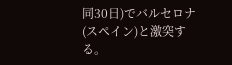同30日)でバルセロナ(スペイン)と激突する。